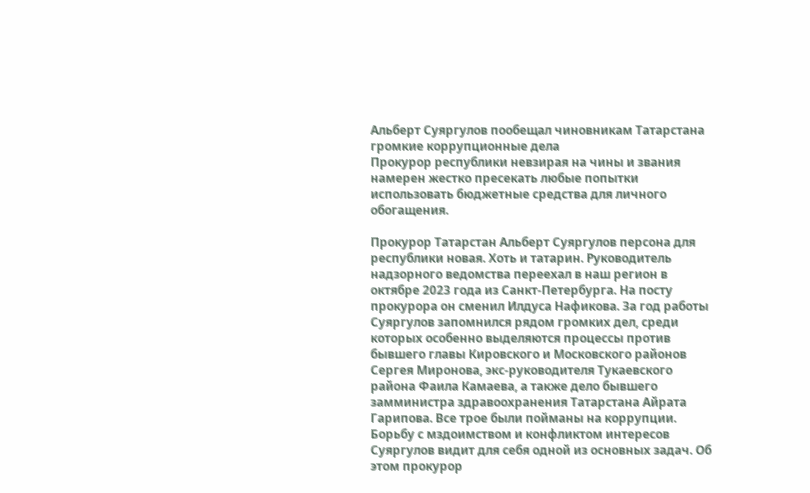Альберт Суяргулов пообещал чиновникам Татарстана громкие коррупционные дела
Прокурор республики невзирая на чины и звания намерен жестко пресекать любые попытки использовать бюджетные средства для личного обогащения.

Прокурор Татарстан Альберт Суяргулов персона для республики новая. Хоть и татарин. Руководитель надзорного ведомства переехал в наш регион в октябре 2023 года из Санкт-Петербурга. На посту прокурора он сменил Илдуса Нафикова. За год работы Суяргулов запомнился рядом громких дел, среди которых особенно выделяются процессы против бывшего главы Кировского и Московского районов Сергея Миронова, экс-руководителя Тукаевского района Фаила Камаева, а также дело бывшего замминистра здравоохранения Татарстана Айрата Гарипова. Все трое были пойманы на коррупции. Борьбу с мздоимством и конфликтом интересов Суяргулов видит для себя одной из основных задач. Об этом прокурор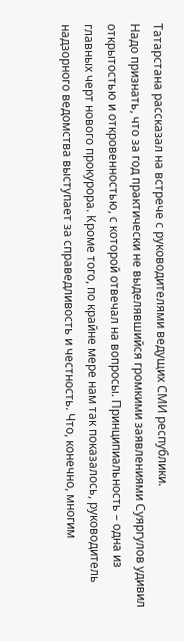Татарстана рассказал на встрече с руководителями ведущих СМИ республики.
Надо признать, что за год практически не выделявшийся громкими заявлениями Суяргулов удивил открытостью и откровенностью, с которой отвечал на вопросы. Принципиальность – одна из главных черт нового прокурора. Кроме того, по крайне мере нам так показалось, руководитель надзорного ведомства выступает за справедливость и честность. Что, конечно, многим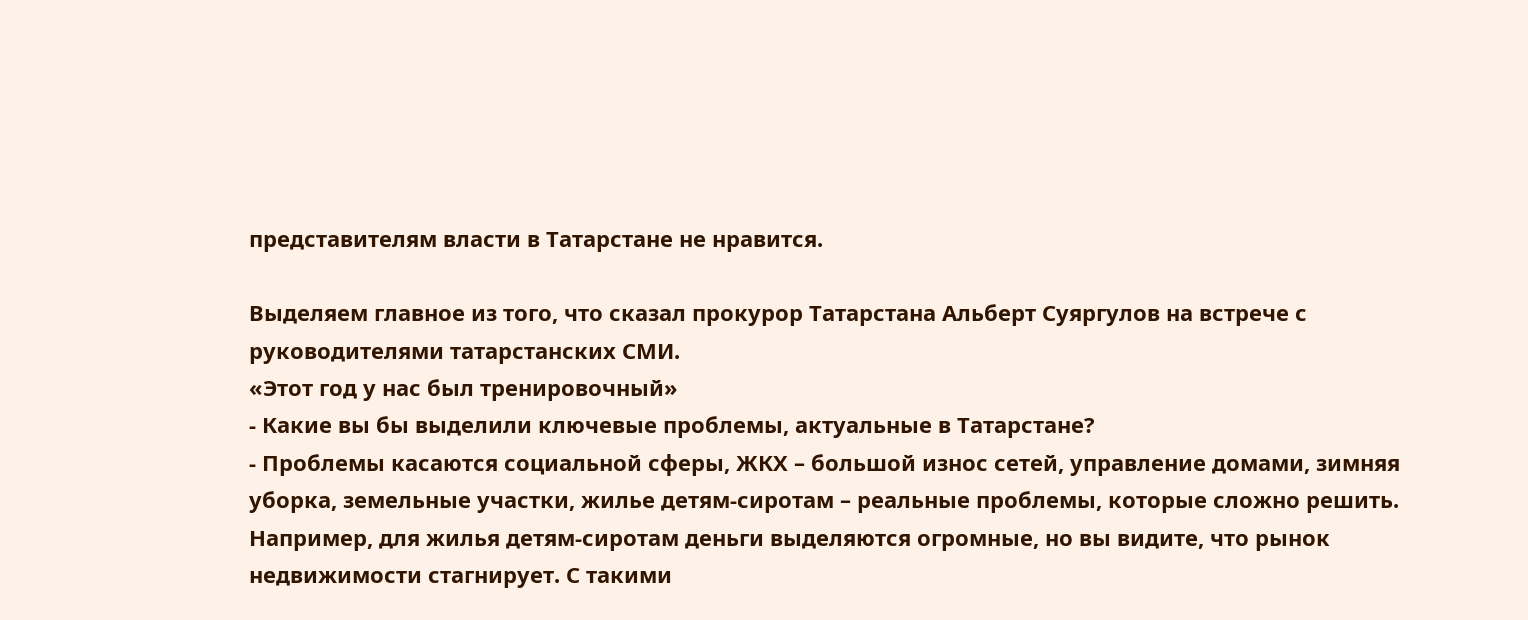представителям власти в Татарстане не нравится.

Выделяем главное из того, что сказал прокурор Татарстана Альберт Суяргулов на встрече с руководителями татарстанских СМИ.
«Этот год у нас был тренировочный»
- Какие вы бы выделили ключевые проблемы, актуальные в Татарстане?
- Проблемы касаются социальной сферы, ЖКХ – большой износ сетей, управление домами, зимняя уборка, земельные участки, жилье детям-сиротам – реальные проблемы, которые сложно решить. Например, для жилья детям-сиротам деньги выделяются огромные, но вы видите, что рынок недвижимости стагнирует. С такими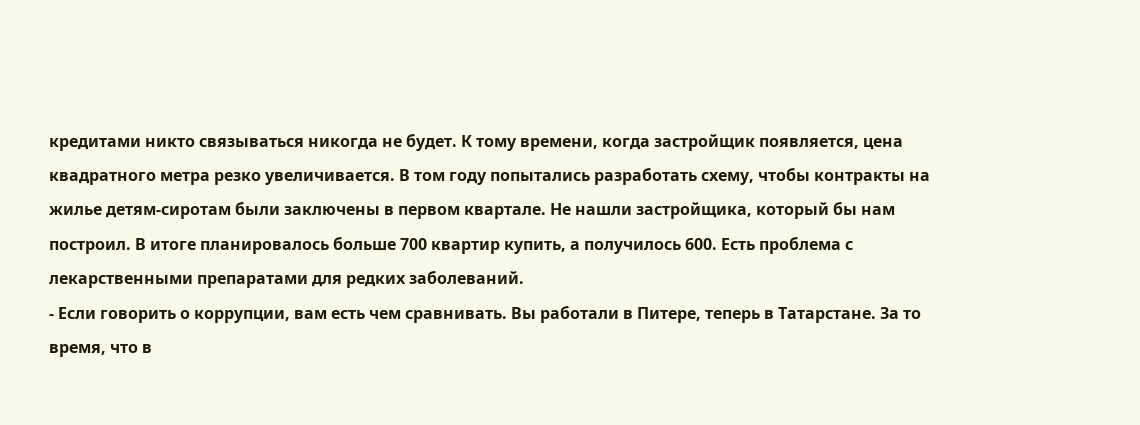кредитами никто связываться никогда не будет. К тому времени, когда застройщик появляется, цена квадратного метра резко увеличивается. В том году попытались разработать схему, чтобы контракты на жилье детям-сиротам были заключены в первом квартале. Не нашли застройщика, который бы нам построил. В итоге планировалось больше 700 квартир купить, а получилось 600. Есть проблема с лекарственными препаратами для редких заболеваний.
- Если говорить о коррупции, вам есть чем сравнивать. Вы работали в Питере, теперь в Татарстане. За то время, что в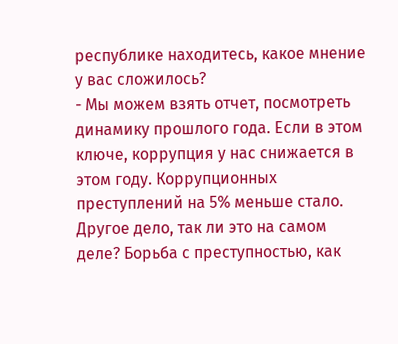республике находитесь, какое мнение у вас сложилось?
- Мы можем взять отчет, посмотреть динамику прошлого года. Если в этом ключе, коррупция у нас снижается в этом году. Коррупционных преступлений на 5% меньше стало. Другое дело, так ли это на самом деле? Борьба с преступностью, как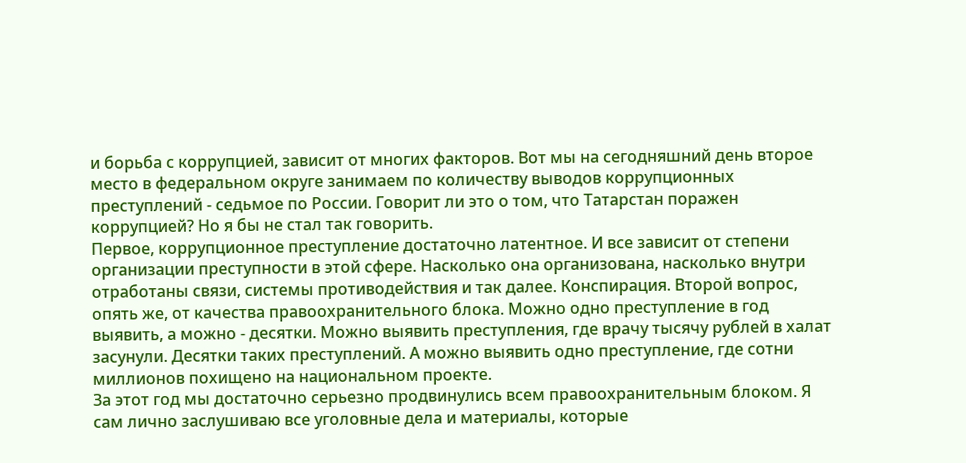и борьба с коррупцией, зависит от многих факторов. Вот мы на сегодняшний день второе место в федеральном округе занимаем по количеству выводов коррупционных преступлений - седьмое по России. Говорит ли это о том, что Татарстан поражен коррупцией? Но я бы не стал так говорить.
Первое, коррупционное преступление достаточно латентное. И все зависит от степени организации преступности в этой сфере. Насколько она организована, насколько внутри отработаны связи, системы противодействия и так далее. Конспирация. Второй вопрос, опять же, от качества правоохранительного блока. Можно одно преступление в год выявить, а можно - десятки. Можно выявить преступления, где врачу тысячу рублей в халат засунули. Десятки таких преступлений. А можно выявить одно преступление, где сотни миллионов похищено на национальном проекте.
За этот год мы достаточно серьезно продвинулись всем правоохранительным блоком. Я сам лично заслушиваю все уголовные дела и материалы, которые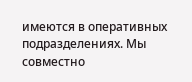имеются в оперативных подразделениях. Мы совместно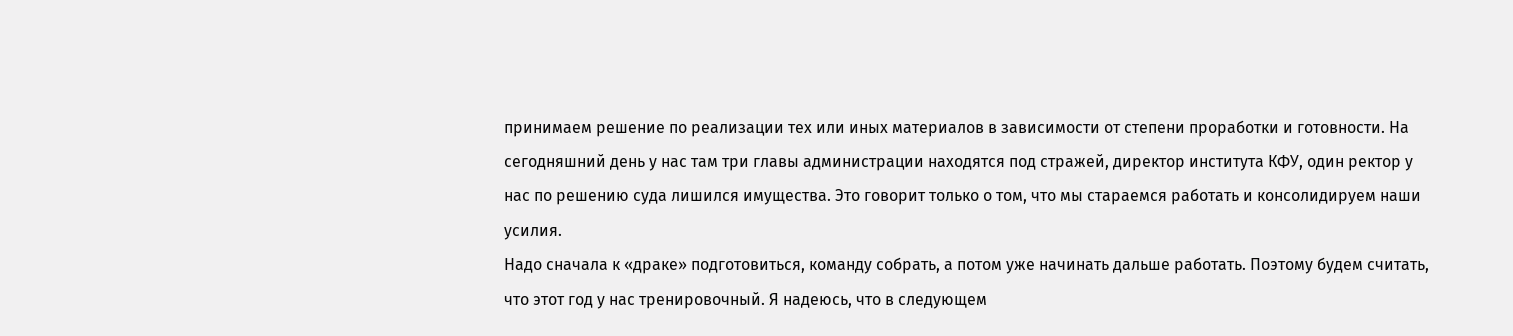принимаем решение по реализации тех или иных материалов в зависимости от степени проработки и готовности. На сегодняшний день у нас там три главы администрации находятся под стражей, директор института КФУ, один ректор у нас по решению суда лишился имущества. Это говорит только о том, что мы стараемся работать и консолидируем наши усилия.
Надо сначала к «драке» подготовиться, команду собрать, а потом уже начинать дальше работать. Поэтому будем считать, что этот год у нас тренировочный. Я надеюсь, что в следующем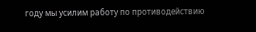году мы усилим работу по противодействию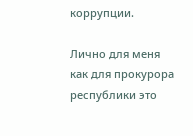коррупции.

Лично для меня как для прокурора республики это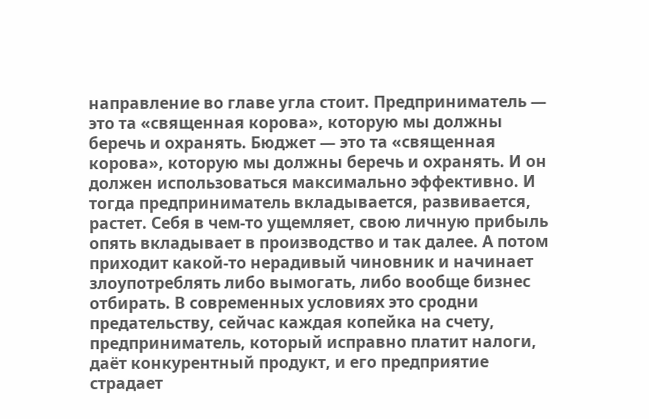направление во главе угла стоит. Предприниматель — это та «священная корова», которую мы должны беречь и охранять. Бюджет — это та «священная корова», которую мы должны беречь и охранять. И он должен использоваться максимально эффективно. И тогда предприниматель вкладывается, развивается, растет. Себя в чем-то ущемляет, свою личную прибыль опять вкладывает в производство и так далее. А потом приходит какой-то нерадивый чиновник и начинает злоупотреблять либо вымогать, либо вообще бизнес отбирать. В современных условиях это сродни предательству, сейчас каждая копейка на счету, предприниматель, который исправно платит налоги, даёт конкурентный продукт, и его предприятие страдает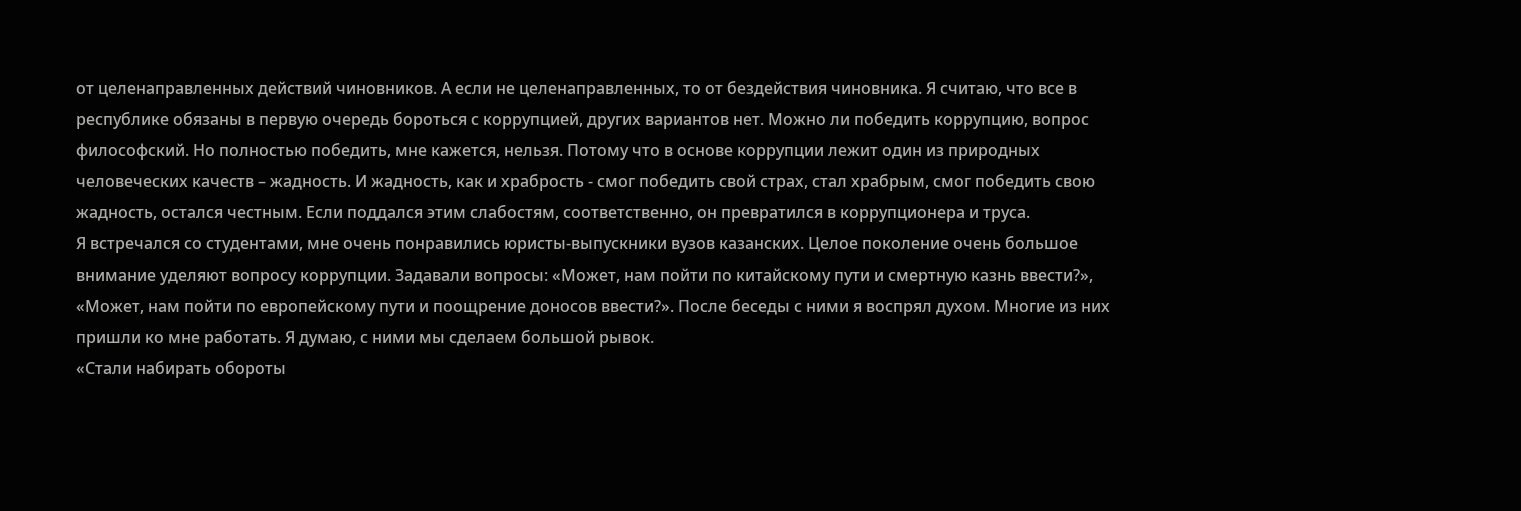от целенаправленных действий чиновников. А если не целенаправленных, то от бездействия чиновника. Я считаю, что все в республике обязаны в первую очередь бороться с коррупцией, других вариантов нет. Можно ли победить коррупцию, вопрос философский. Но полностью победить, мне кажется, нельзя. Потому что в основе коррупции лежит один из природных человеческих качеств – жадность. И жадность, как и храбрость - смог победить свой страх, стал храбрым, смог победить свою жадность, остался честным. Если поддался этим слабостям, соответственно, он превратился в коррупционера и труса.
Я встречался со студентами, мне очень понравились юристы-выпускники вузов казанских. Целое поколение очень большое внимание уделяют вопросу коррупции. Задавали вопросы: «Может, нам пойти по китайскому пути и смертную казнь ввести?», «Может, нам пойти по европейскому пути и поощрение доносов ввести?». После беседы с ними я воспрял духом. Многие из них пришли ко мне работать. Я думаю, с ними мы сделаем большой рывок.
«Стали набирать обороты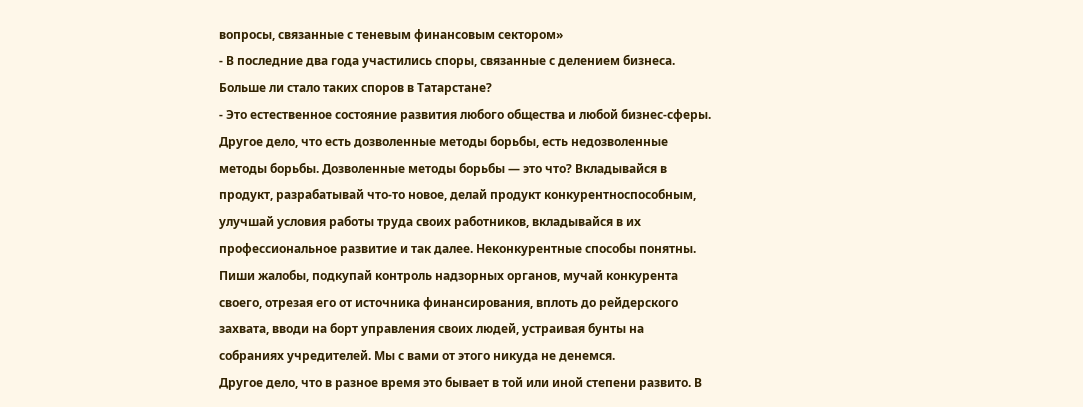вопросы, связанные с теневым финансовым сектором»
- В последние два года участились споры, связанные с делением бизнеса. Больше ли стало таких споров в Татарстане?
- Это естественное состояние развития любого общества и любой бизнес-сферы. Другое дело, что есть дозволенные методы борьбы, есть недозволенные методы борьбы. Дозволенные методы борьбы — это что? Вкладывайся в продукт, разрабатывай что-то новое, делай продукт конкурентноспособным, улучшай условия работы труда своих работников, вкладывайся в их профессиональное развитие и так далее. Неконкурентные способы понятны. Пиши жалобы, подкупай контроль надзорных органов, мучай конкурента своего, отрезая его от источника финансирования, вплоть до рейдерского захвата, вводи на борт управления своих людей, устраивая бунты на собраниях учредителей. Мы с вами от этого никуда не денемся.
Другое дело, что в разное время это бывает в той или иной степени развито. В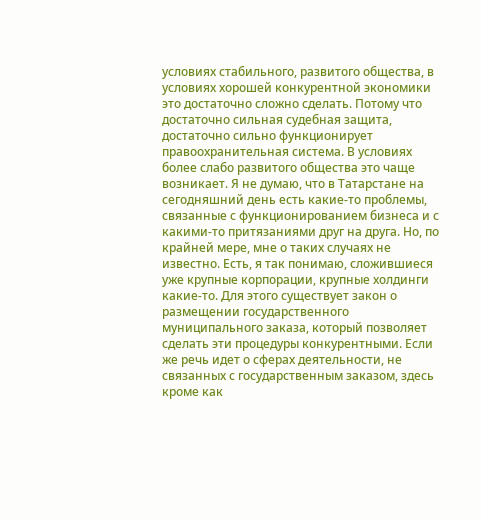условиях стабильного, развитого общества, в условиях хорошей конкурентной экономики это достаточно сложно сделать. Потому что достаточно сильная судебная защита, достаточно сильно функционирует правоохранительная система. В условиях более слабо развитого общества это чаще возникает. Я не думаю, что в Татарстане на сегодняшний день есть какие-то проблемы, связанные с функционированием бизнеса и с какими-то притязаниями друг на друга. Но, по крайней мере, мне о таких случаях не известно. Есть, я так понимаю, сложившиеся уже крупные корпорации, крупные холдинги какие-то. Для этого существует закон о размещении государственного муниципального заказа, который позволяет сделать эти процедуры конкурентными. Если же речь идет о сферах деятельности, не связанных с государственным заказом, здесь кроме как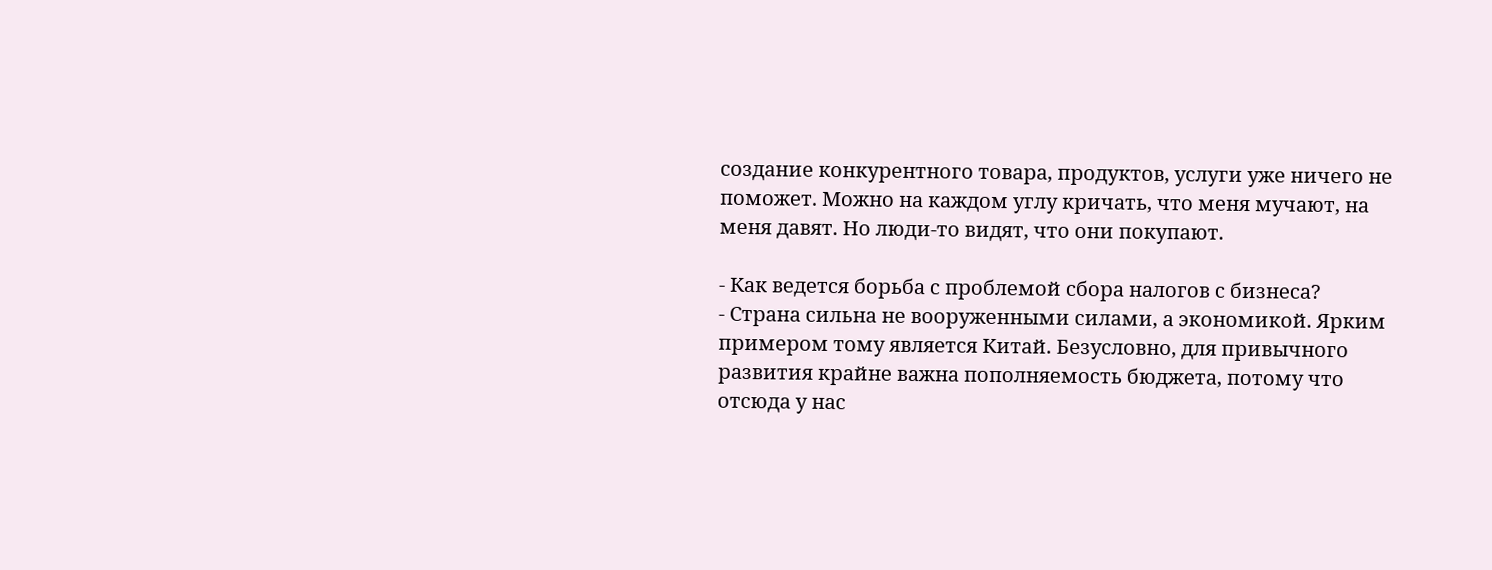создание конкурентного товара, продуктов, услуги уже ничего не поможет. Можно на каждом углу кричать, что меня мучают, на меня давят. Но люди-то видят, что они покупают.

- Как ведется борьба с проблемой сбора налогов с бизнеса?
- Страна сильна не вооруженными силами, а экономикой. Ярким примером тому является Китай. Безусловно, для привычного развития крайне важна пополняемость бюджета, потому что отсюда у нас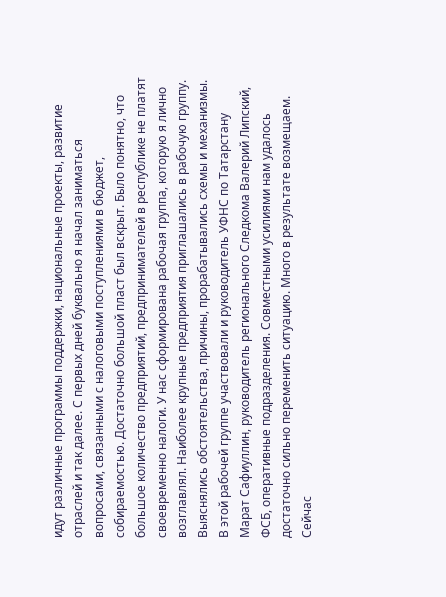идут различные программы поддержки, национальные проекты, развитие отраслей и так далее. С первых дней буквально я начал заниматься вопросами, связанными с налоговыми поступлениями в бюджет, собираемостью. Достаточно большой пласт был вскрыт. Было понятно, что большое количество предприятий, предпринимателей в республике не платят своевременно налоги. У нас сформирована рабочая группа, которую я лично возглавлял. Наиболее крупные предприятия приглашались в рабочую группу. Выяснялись обстоятельства, причины, прорабатывались схемы и механизмы. В этой рабочей группе участвовали и руководитель УФНС по Татарстану Марат Сафиуллин, руководитель регионального Следкома Валерий Липский, ФСБ, оперативные подразделения. Совместными усилиями нам удалось достаточно сильно переменить ситуацию. Много в результате возмещаем. Сейчас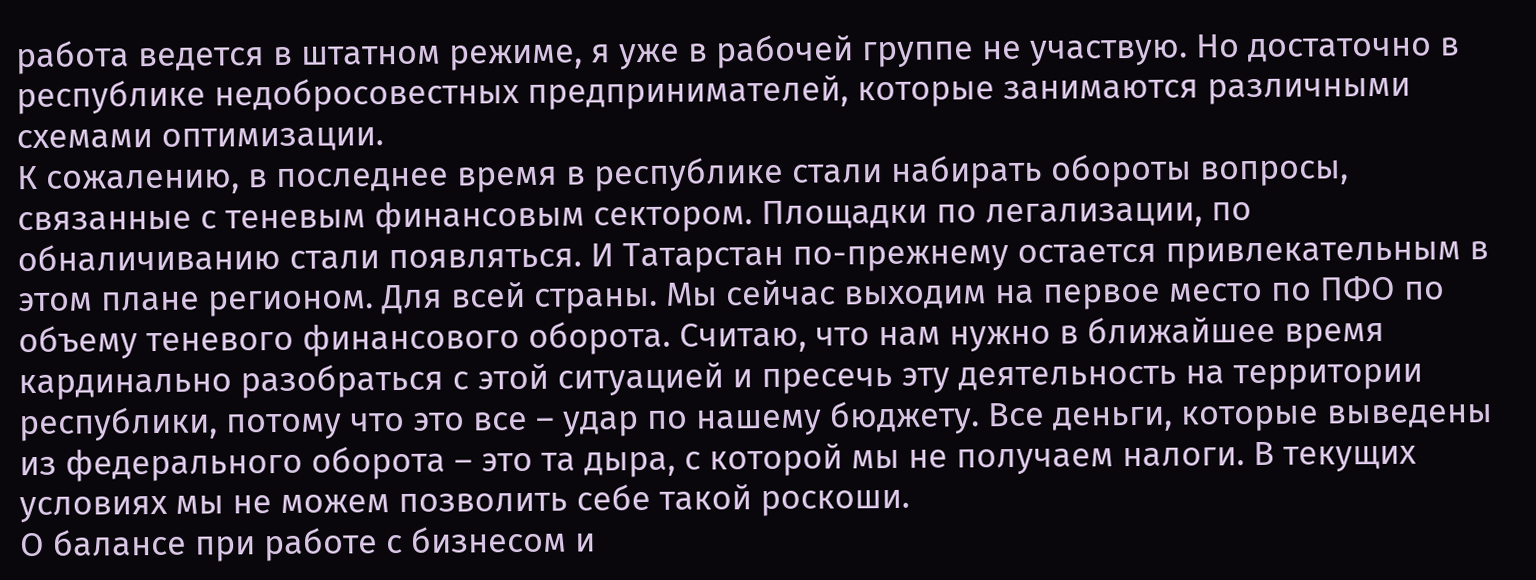работа ведется в штатном режиме, я уже в рабочей группе не участвую. Но достаточно в республике недобросовестных предпринимателей, которые занимаются различными схемами оптимизации.
К сожалению, в последнее время в республике стали набирать обороты вопросы, связанные с теневым финансовым сектором. Площадки по легализации, по обналичиванию стали появляться. И Татарстан по-прежнему остается привлекательным в этом плане регионом. Для всей страны. Мы сейчас выходим на первое место по ПФО по объему теневого финансового оборота. Считаю, что нам нужно в ближайшее время кардинально разобраться с этой ситуацией и пресечь эту деятельность на территории республики, потому что это все – удар по нашему бюджету. Все деньги, которые выведены из федерального оборота – это та дыра, с которой мы не получаем налоги. В текущих условиях мы не можем позволить себе такой роскоши.
О балансе при работе с бизнесом и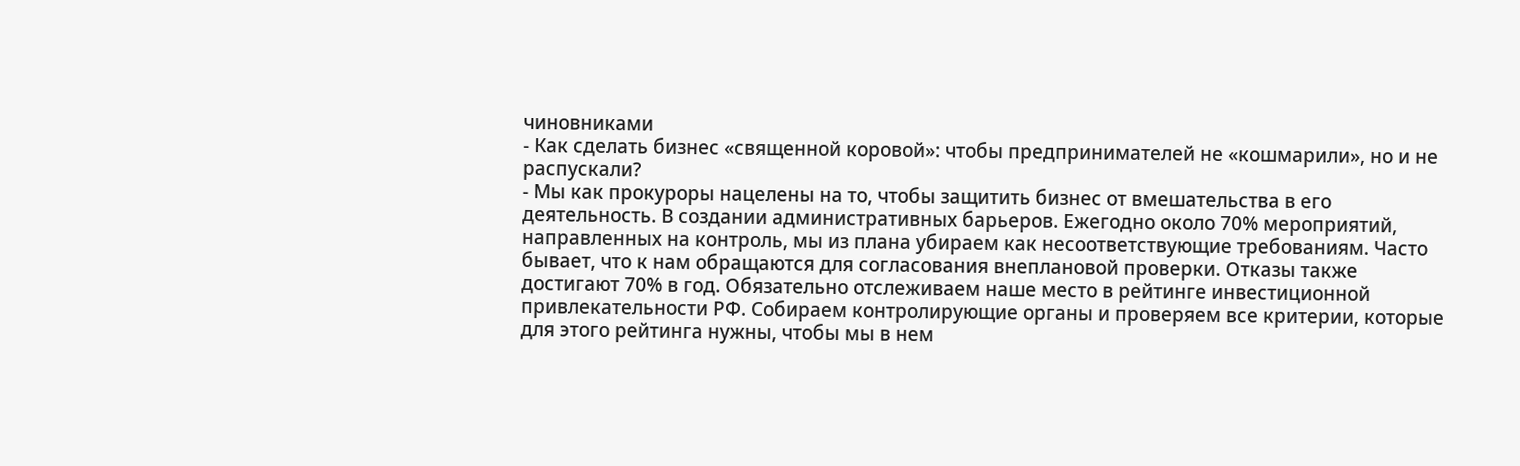чиновниками
- Как сделать бизнес «священной коровой»: чтобы предпринимателей не «кошмарили», но и не распускали?
- Мы как прокуроры нацелены на то, чтобы защитить бизнес от вмешательства в его деятельность. В создании административных барьеров. Ежегодно около 70% мероприятий, направленных на контроль, мы из плана убираем как несоответствующие требованиям. Часто бывает, что к нам обращаются для согласования внеплановой проверки. Отказы также достигают 70% в год. Обязательно отслеживаем наше место в рейтинге инвестиционной привлекательности РФ. Собираем контролирующие органы и проверяем все критерии, которые для этого рейтинга нужны, чтобы мы в нем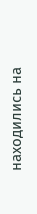находились на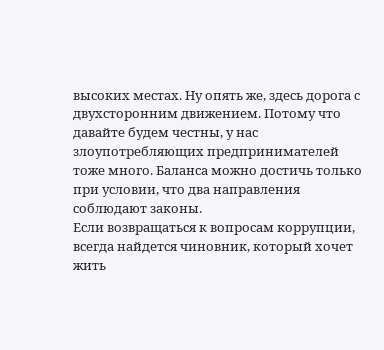высоких местах. Ну опять же, здесь дорога с двухсторонним движением. Потому что давайте будем честны, у нас злоупотребляющих предпринимателей тоже много. Баланса можно достичь только при условии, что два направления соблюдают законы.
Если возвращаться к вопросам коррупции, всегда найдется чиновник, который хочет жить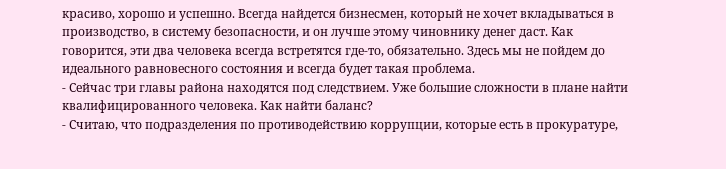красиво, хорошо и успешно. Всегда найдется бизнесмен, который не хочет вкладываться в производство, в систему безопасности, и он лучше этому чиновнику денег даст. Как говорится, эти два человека всегда встретятся где-то, обязательно. Здесь мы не пойдем до идеального равновесного состояния и всегда будет такая проблема.
- Сейчас три главы района находятся под следствием. Уже большие сложности в плане найти квалифицированного человека. Как найти баланс?
- Считаю, что подразделения по противодействию коррупции, которые есть в прокуратуре,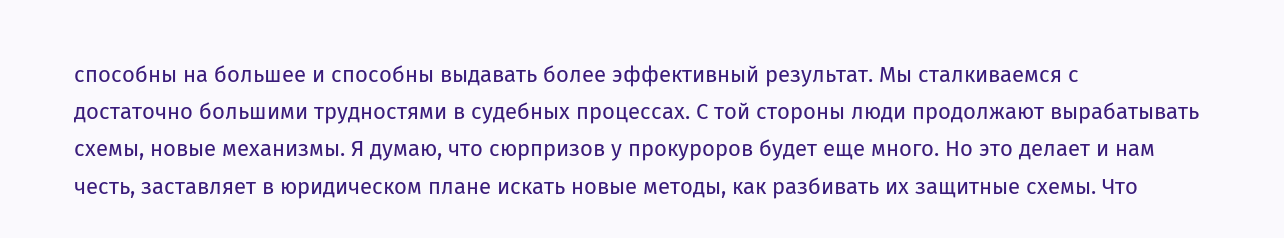способны на большее и способны выдавать более эффективный результат. Мы сталкиваемся с достаточно большими трудностями в судебных процессах. С той стороны люди продолжают вырабатывать схемы, новые механизмы. Я думаю, что сюрпризов у прокуроров будет еще много. Но это делает и нам честь, заставляет в юридическом плане искать новые методы, как разбивать их защитные схемы. Что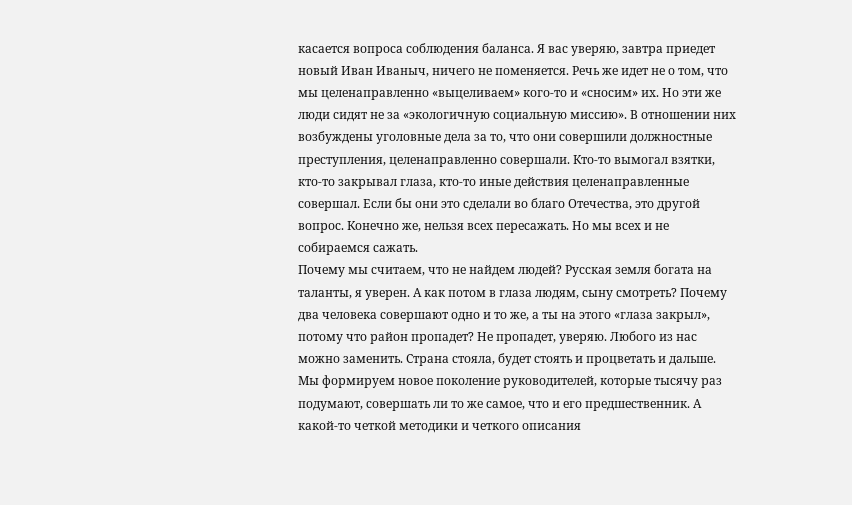касается вопроса соблюдения баланса. Я вас уверяю, завтра приедет новый Иван Иваныч, ничего не поменяется. Речь же идет не о том, что мы целенаправленно «выцеливаем» кого-то и «сносим» их. Но эти же люди сидят не за «экологичную социальную миссию». В отношении них возбуждены уголовные дела за то, что они совершили должностные преступления, целенаправленно совершали. Кто-то вымогал взятки, кто-то закрывал глаза, кто-то иные действия целенаправленные совершал. Если бы они это сделали во благо Отечества, это другой вопрос. Конечно же, нельзя всех пересажать. Но мы всех и не собираемся сажать.
Почему мы считаем, что не найдем людей? Русская земля богата на таланты, я уверен. А как потом в глаза людям, сыну смотреть? Почему два человека совершают одно и то же, а ты на этого «глаза закрыл», потому что район пропадет? Не пропадет, уверяю. Любого из нас можно заменить. Страна стояла, будет стоять и процветать и дальше. Мы формируем новое поколение руководителей, которые тысячу раз подумают, совершать ли то же самое, что и его предшественник. А какой-то четкой методики и четкого описания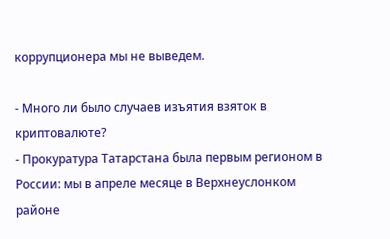коррупционера мы не выведем.

- Много ли было случаев изъятия взяток в криптовалюте?
- Прокуратура Татарстана была первым регионом в России: мы в апреле месяце в Верхнеуслонком районе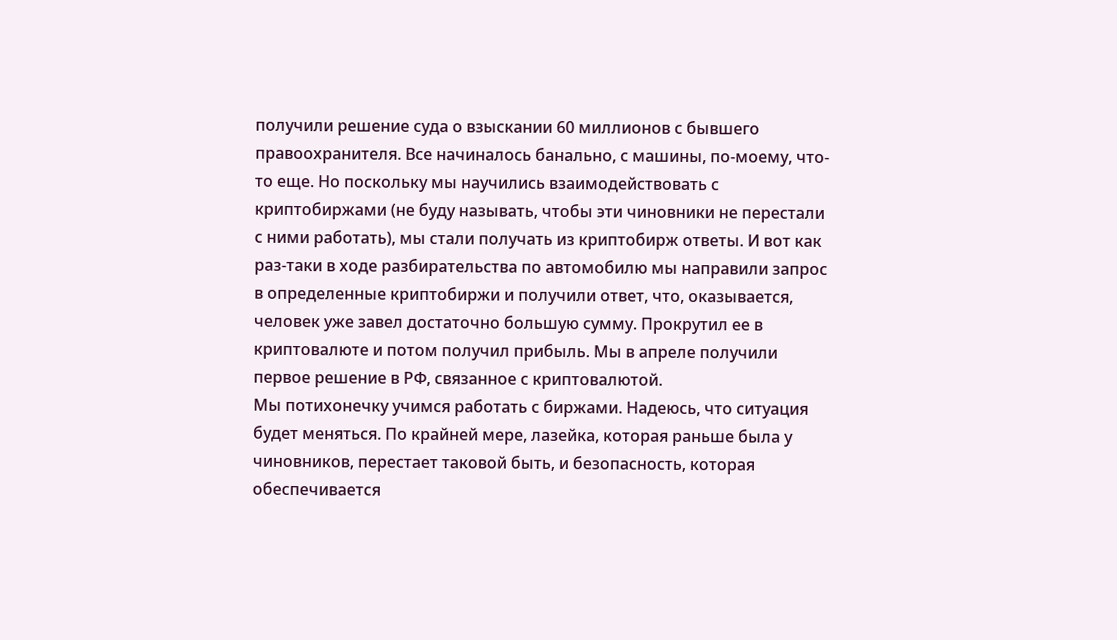получили решение суда о взыскании 60 миллионов с бывшего правоохранителя. Все начиналось банально, с машины, по-моему, что-то еще. Но поскольку мы научились взаимодействовать с криптобиржами (не буду называть, чтобы эти чиновники не перестали с ними работать), мы стали получать из криптобирж ответы. И вот как раз-таки в ходе разбирательства по автомобилю мы направили запрос в определенные криптобиржи и получили ответ, что, оказывается, человек уже завел достаточно большую сумму. Прокрутил ее в криптовалюте и потом получил прибыль. Мы в апреле получили первое решение в РФ, связанное с криптовалютой.
Мы потихонечку учимся работать с биржами. Надеюсь, что ситуация будет меняться. По крайней мере, лазейка, которая раньше была у чиновников, перестает таковой быть, и безопасность, которая обеспечивается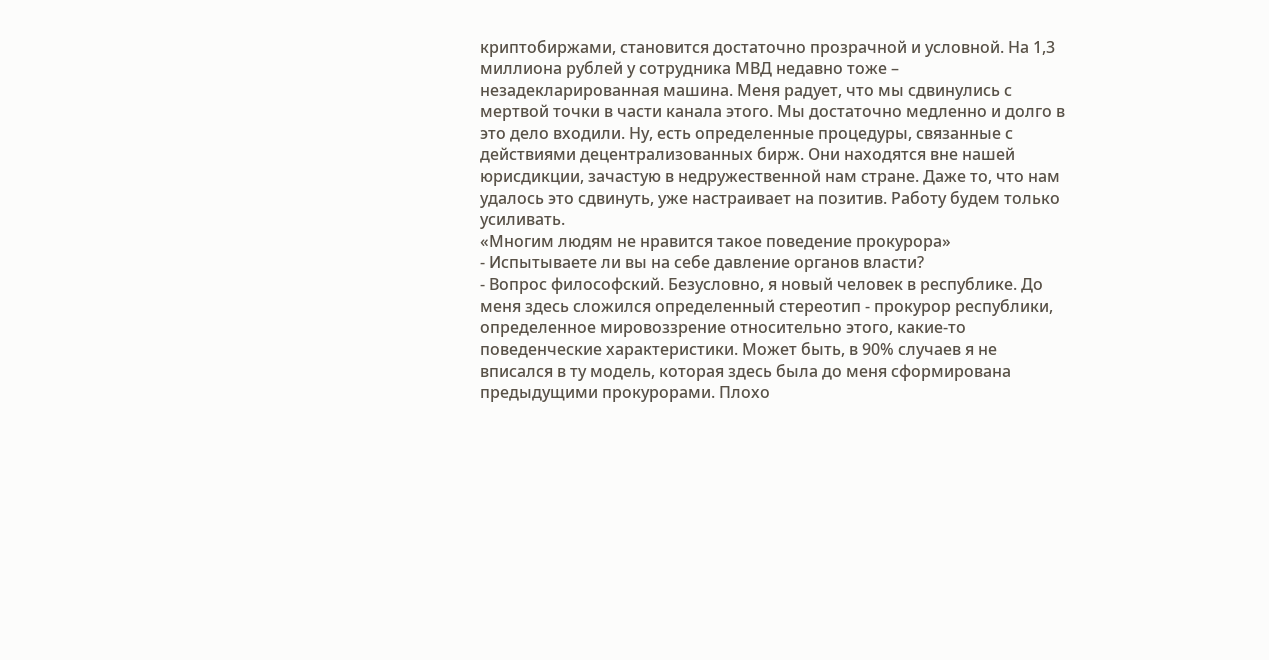криптобиржами, становится достаточно прозрачной и условной. На 1,3 миллиона рублей у сотрудника МВД недавно тоже – незадекларированная машина. Меня радует, что мы сдвинулись с мертвой точки в части канала этого. Мы достаточно медленно и долго в это дело входили. Ну, есть определенные процедуры, связанные с действиями децентрализованных бирж. Они находятся вне нашей юрисдикции, зачастую в недружественной нам стране. Даже то, что нам удалось это сдвинуть, уже настраивает на позитив. Работу будем только усиливать.
«Многим людям не нравится такое поведение прокурора»
- Испытываете ли вы на себе давление органов власти?
- Вопрос философский. Безусловно, я новый человек в республике. До меня здесь сложился определенный стереотип - прокурор республики, определенное мировоззрение относительно этого, какие-то поведенческие характеристики. Может быть, в 90% случаев я не вписался в ту модель, которая здесь была до меня сформирована предыдущими прокурорами. Плохо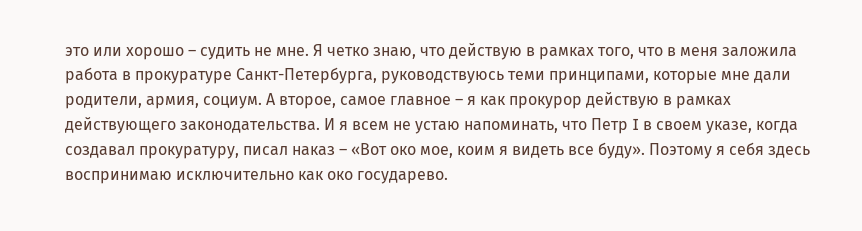это или хорошо – судить не мне. Я четко знаю, что действую в рамках того, что в меня заложила работа в прокуратуре Санкт-Петербурга, руководствуюсь теми принципами, которые мне дали родители, армия, социум. А второе, самое главное – я как прокурор действую в рамках действующего законодательства. И я всем не устаю напоминать, что Петр I в своем указе, когда создавал прокуратуру, писал наказ – «Вот око мое, коим я видеть все буду». Поэтому я себя здесь воспринимаю исключительно как око государево.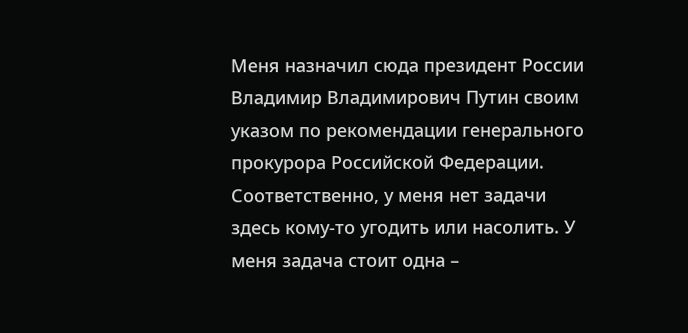Меня назначил сюда президент России Владимир Владимирович Путин своим указом по рекомендации генерального прокурора Российской Федерации. Соответственно, у меня нет задачи здесь кому-то угодить или насолить. У меня задача стоит одна –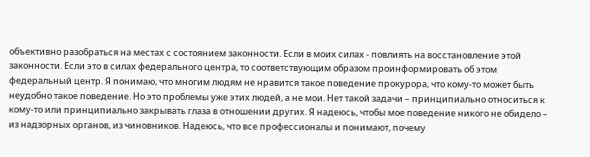объективно разобраться на местах с состоянием законности. Если в моих силах - повлиять на восстановление этой законности. Если это в силах федерального центра, то соответствующим образом проинформировать об этом федеральный центр. Я понимаю, что многим людям не нравится такое поведение прокурора, что кому-то может быть неудобно такое поведение. Но это проблемы уже этих людей, а не мои. Нет такой задачи – принципиально относиться к кому-то или принципиально закрывать глаза в отношении других. Я надеюсь, чтобы мое поведение никого не обидело – из надзорных органов, из чиновников. Надеюсь, что все профессионалы и понимают, почему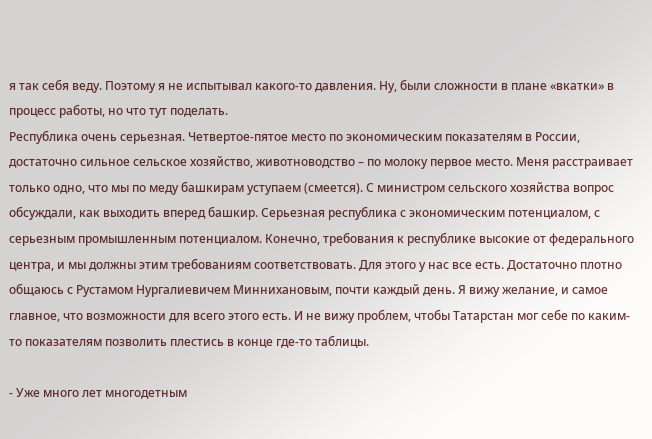я так себя веду. Поэтому я не испытывал какого-то давления. Ну, были сложности в плане «вкатки» в процесс работы, но что тут поделать.
Республика очень серьезная. Четвертое-пятое место по экономическим показателям в России, достаточно сильное сельское хозяйство, животноводство – по молоку первое место. Меня расстраивает только одно, что мы по меду башкирам уступаем (смеется). С министром сельского хозяйства вопрос обсуждали, как выходить вперед башкир. Серьезная республика с экономическим потенциалом, с серьезным промышленным потенциалом. Конечно, требования к республике высокие от федерального центра, и мы должны этим требованиям соответствовать. Для этого у нас все есть. Достаточно плотно общаюсь с Рустамом Нургалиевичем Миннихановым, почти каждый день. Я вижу желание, и самое главное, что возможности для всего этого есть. И не вижу проблем, чтобы Татарстан мог себе по каким-то показателям позволить плестись в конце где-то таблицы.

- Уже много лет многодетным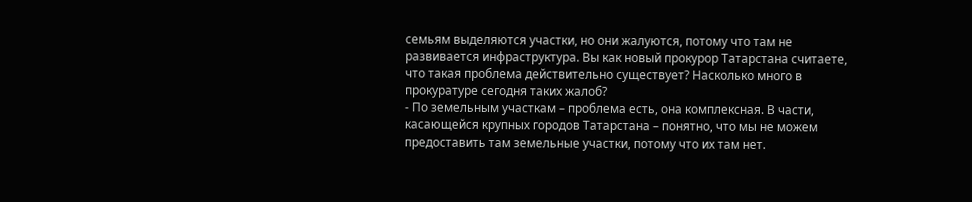семьям выделяются участки, но они жалуются, потому что там не развивается инфраструктура. Вы как новый прокурор Татарстана считаете, что такая проблема действительно существует? Насколько много в прокуратуре сегодня таких жалоб?
- По земельным участкам – проблема есть, она комплексная. В части, касающейся крупных городов Татарстана – понятно, что мы не можем предоставить там земельные участки, потому что их там нет.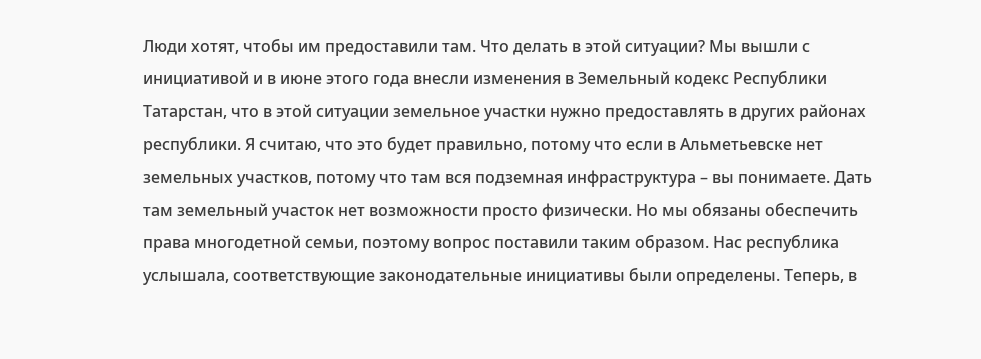Люди хотят, чтобы им предоставили там. Что делать в этой ситуации? Мы вышли с инициативой и в июне этого года внесли изменения в Земельный кодекс Республики Татарстан, что в этой ситуации земельное участки нужно предоставлять в других районах республики. Я считаю, что это будет правильно, потому что если в Альметьевске нет земельных участков, потому что там вся подземная инфраструктура – вы понимаете. Дать там земельный участок нет возможности просто физически. Но мы обязаны обеспечить права многодетной семьи, поэтому вопрос поставили таким образом. Нас республика услышала, соответствующие законодательные инициативы были определены. Теперь, в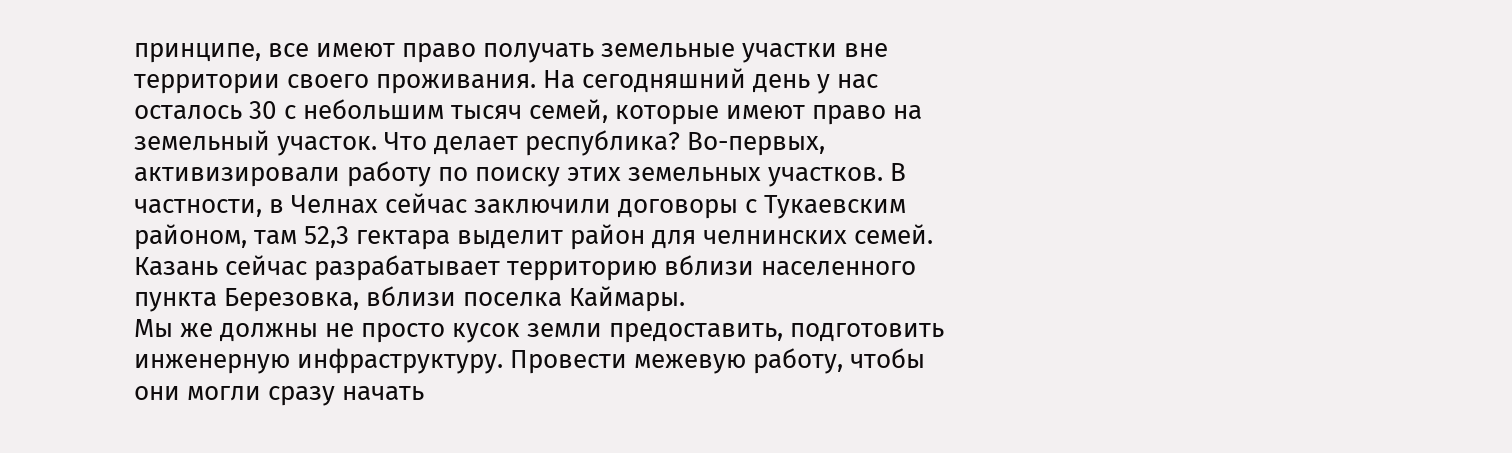принципе, все имеют право получать земельные участки вне территории своего проживания. На сегодняшний день у нас осталось 30 с небольшим тысяч семей, которые имеют право на земельный участок. Что делает республика? Во-первых, активизировали работу по поиску этих земельных участков. В частности, в Челнах сейчас заключили договоры с Тукаевским районом, там 52,3 гектара выделит район для челнинских семей. Казань сейчас разрабатывает территорию вблизи населенного пункта Березовка, вблизи поселка Каймары.
Мы же должны не просто кусок земли предоставить, подготовить инженерную инфраструктуру. Провести межевую работу, чтобы они могли сразу начать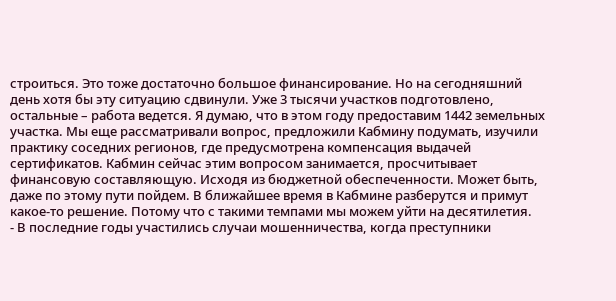строиться. Это тоже достаточно большое финансирование. Но на сегодняшний день хотя бы эту ситуацию сдвинули. Уже 3 тысячи участков подготовлено, остальные – работа ведется. Я думаю, что в этом году предоставим 1442 земельных участка. Мы еще рассматривали вопрос, предложили Кабмину подумать, изучили практику соседних регионов, где предусмотрена компенсация выдачей сертификатов. Кабмин сейчас этим вопросом занимается, просчитывает финансовую составляющую. Исходя из бюджетной обеспеченности. Может быть, даже по этому пути пойдем. В ближайшее время в Кабмине разберутся и примут какое-то решение. Потому что с такими темпами мы можем уйти на десятилетия.
- В последние годы участились случаи мошенничества, когда преступники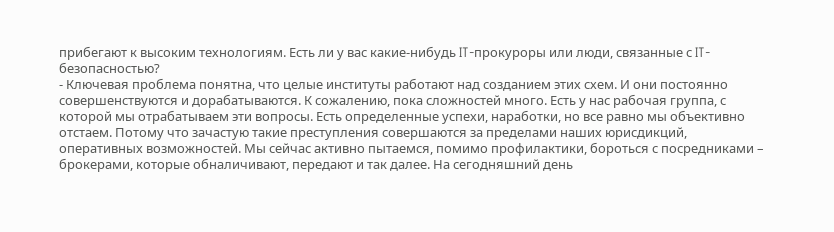прибегают к высоким технологиям. Есть ли у вас какие-нибудь IT-прокуроры или люди, связанные с IT-безопасностью?
- Ключевая проблема понятна, что целые институты работают над созданием этих схем. И они постоянно совершенствуются и дорабатываются. К сожалению, пока сложностей много. Есть у нас рабочая группа, с которой мы отрабатываем эти вопросы. Есть определенные успехи, наработки, но все равно мы объективно отстаем. Потому что зачастую такие преступления совершаются за пределами наших юрисдикций, оперативных возможностей. Мы сейчас активно пытаемся, помимо профилактики, бороться с посредниками – брокерами, которые обналичивают, передают и так далее. На сегодняшний день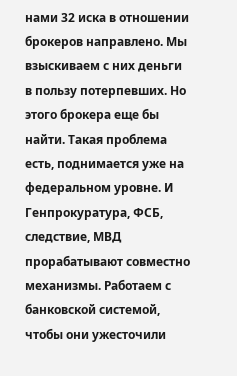нами 32 иска в отношении брокеров направлено. Мы взыскиваем с них деньги в пользу потерпевших. Но этого брокера еще бы найти. Такая проблема есть, поднимается уже на федеральном уровне. И Генпрокуратура, ФСБ, следствие, МВД прорабатывают совместно механизмы. Работаем с банковской системой, чтобы они ужесточили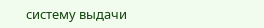систему выдачи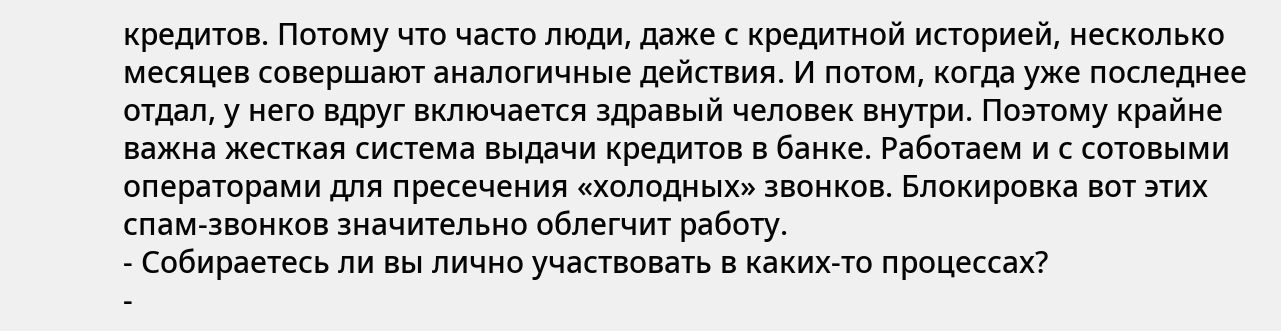кредитов. Потому что часто люди, даже с кредитной историей, несколько месяцев совершают аналогичные действия. И потом, когда уже последнее отдал, у него вдруг включается здравый человек внутри. Поэтому крайне важна жесткая система выдачи кредитов в банке. Работаем и с сотовыми операторами для пресечения «холодных» звонков. Блокировка вот этих спам-звонков значительно облегчит работу.
- Собираетесь ли вы лично участвовать в каких-то процессах?
-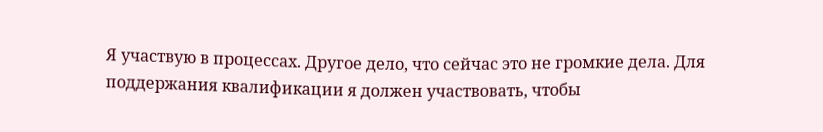Я участвую в процессах. Другое дело, что сейчас это не громкие дела. Для поддержания квалификации я должен участвовать, чтобы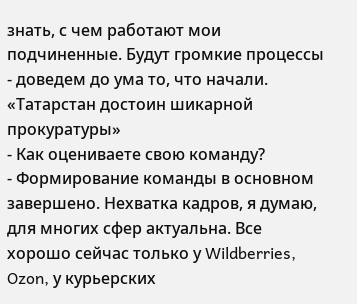знать, с чем работают мои подчиненные. Будут громкие процессы - доведем до ума то, что начали.
«Татарстан достоин шикарной прокуратуры»
- Как оцениваете свою команду?
- Формирование команды в основном завершено. Нехватка кадров, я думаю, для многих сфер актуальна. Все хорошо сейчас только у Wildberries, Ozon, у курьерских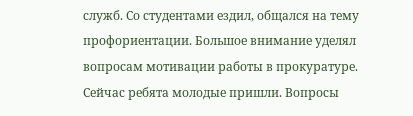служб. Со студентами ездил, общался на тему профориентации. Большое внимание уделял вопросам мотивации работы в прокуратуре. Сейчас ребята молодые пришли. Вопросы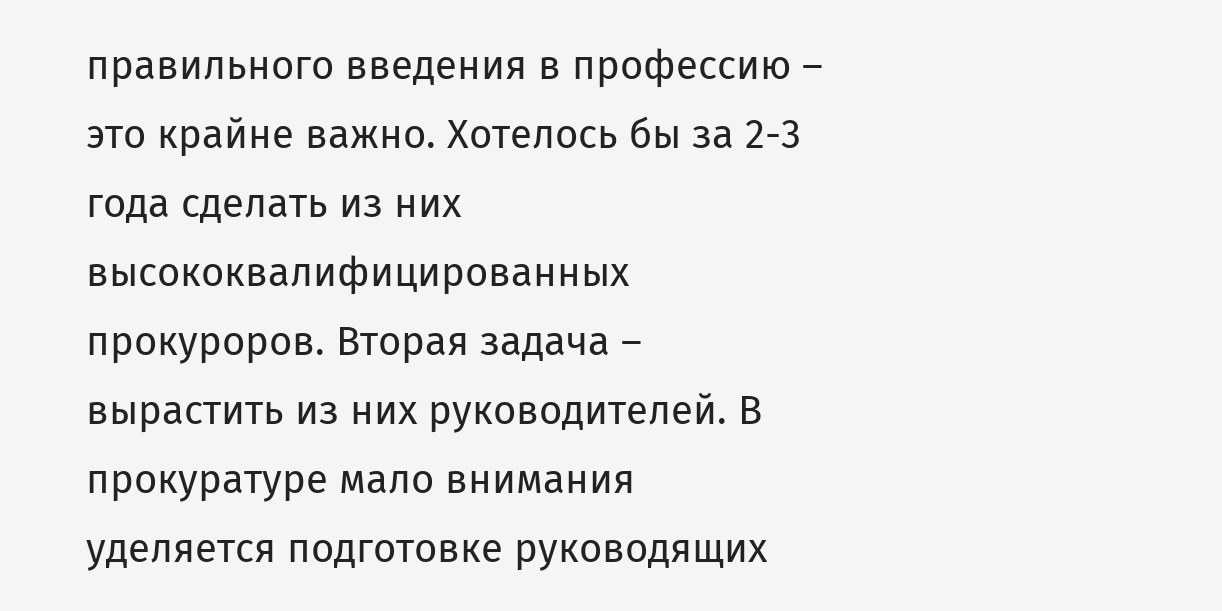правильного введения в профессию – это крайне важно. Хотелось бы за 2-3 года сделать из них высококвалифицированных прокуроров. Вторая задача – вырастить из них руководителей. В прокуратуре мало внимания уделяется подготовке руководящих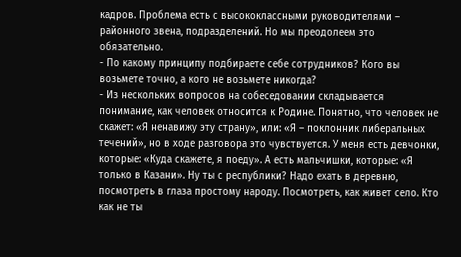кадров. Проблема есть с высококлассными руководителями – районного звена, подразделений. Но мы преодолеем это обязательно.
- По какому принципу подбираете себе сотрудников? Кого вы возьмете точно, а кого не возьмете никогда?
- Из нескольких вопросов на собеседовании складывается понимание, как человек относится к Родине. Понятно, что человек не скажет: «Я ненавижу эту страну», или: «Я – поклонник либеральных течений», но в ходе разговора это чувствуется. У меня есть девчонки, которые: «Куда скажете, я поеду». А есть мальчишки, которые: «Я только в Казани». Ну ты с республики? Надо ехать в деревню, посмотреть в глаза простому народу. Посмотреть, как живет село. Кто как не ты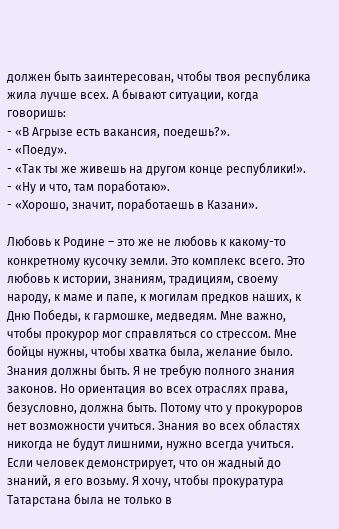должен быть заинтересован, чтобы твоя республика жила лучше всех. А бывают ситуации, когда говоришь:
- «В Агрызе есть вакансия, поедешь?».
- «Поеду».
- «Так ты же живешь на другом конце республики!».
- «Ну и что, там поработаю».
- «Хорошо, значит, поработаешь в Казани».

Любовь к Родине – это же не любовь к какому-то конкретному кусочку земли. Это комплекс всего. Это любовь к истории, знаниям, традициям, своему народу, к маме и папе, к могилам предков наших, к Дню Победы, к гармошке, медведям. Мне важно, чтобы прокурор мог справляться со стрессом. Мне бойцы нужны, чтобы хватка была, желание было. Знания должны быть. Я не требую полного знания законов. Но ориентация во всех отраслях права, безусловно, должна быть. Потому что у прокуроров нет возможности учиться. Знания во всех областях никогда не будут лишними, нужно всегда учиться. Если человек демонстрирует, что он жадный до знаний, я его возьму. Я хочу, чтобы прокуратура Татарстана была не только в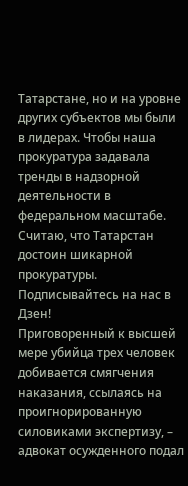Татарстане, но и на уровне других субъектов мы были в лидерах. Чтобы наша прокуратура задавала тренды в надзорной деятельности в федеральном масштабе. Считаю, что Татарстан достоин шикарной прокуратуры.
Подписывайтесь на нас в Дзен!
Приговоренный к высшей мере убийца трех человек добивается смягчения наказания, ссылаясь на проигнорированную силовиками экспертизу, – адвокат осужденного подал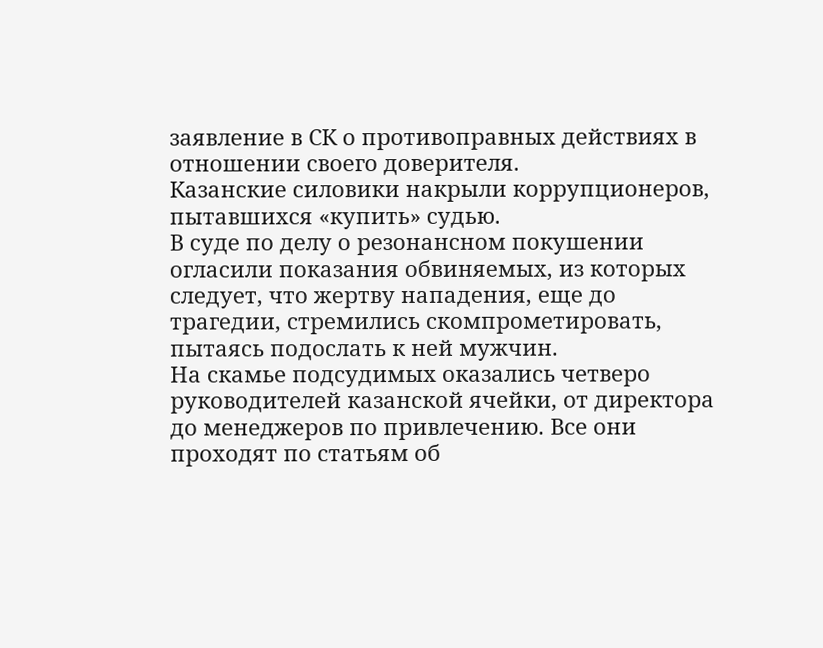заявление в СК о противоправных действиях в отношении своего доверителя.
Казанские силовики накрыли коррупционеров, пытавшихся «купить» судью.
В суде по делу о резонансном покушении огласили показания обвиняемых, из которых следует, что жертву нападения, еще до трагедии, стремились скомпрометировать, пытаясь подослать к ней мужчин.
На скамье подсудимых оказались четверо руководителей казанской ячейки, от директора до менеджеров по привлечению. Все они проходят по статьям об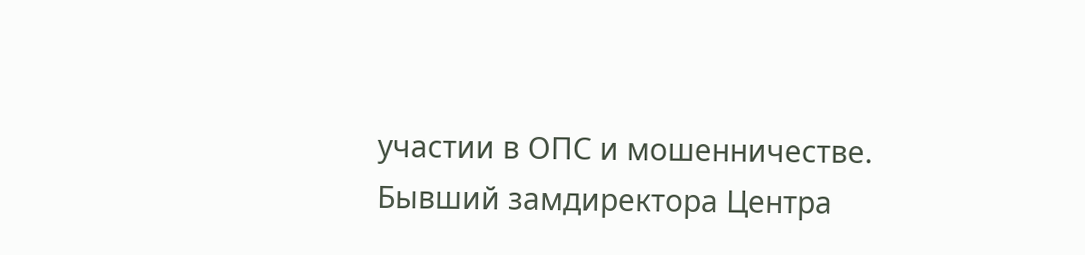участии в ОПС и мошенничестве.
Бывший замдиректора Центра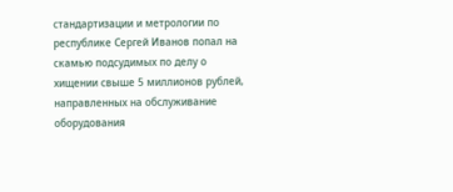стандартизации и метрологии по республике Сергей Иванов попал на скамью подсудимых по делу о хищении свыше 5 миллионов рублей, направленных на обслуживание оборудования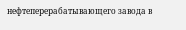нефтеперерабатывающего завода в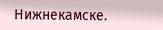Нижнекамске.